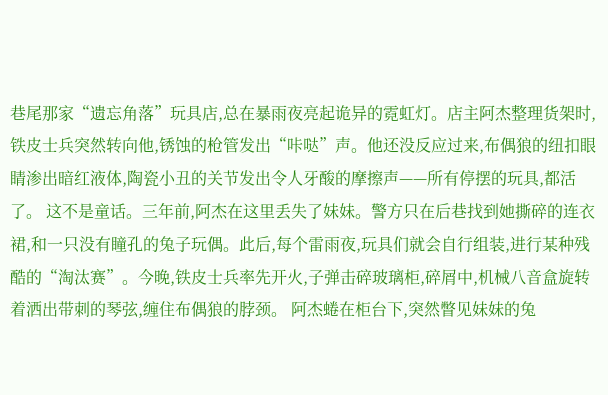巷尾那家“遗忘角落”玩具店,总在暴雨夜亮起诡异的霓虹灯。店主阿杰整理货架时,铁皮士兵突然转向他,锈蚀的枪管发出“咔哒”声。他还没反应过来,布偶狼的纽扣眼睛渗出暗红液体,陶瓷小丑的关节发出令人牙酸的摩擦声——所有停摆的玩具,都活了。 这不是童话。三年前,阿杰在这里丢失了妹妹。警方只在后巷找到她撕碎的连衣裙,和一只没有瞳孔的兔子玩偶。此后,每个雷雨夜,玩具们就会自行组装,进行某种残酷的“淘汰赛”。今晚,铁皮士兵率先开火,子弹击碎玻璃柜,碎屑中,机械八音盒旋转着洒出带刺的琴弦,缠住布偶狼的脖颈。 阿杰蜷在柜台下,突然瞥见妹妹的兔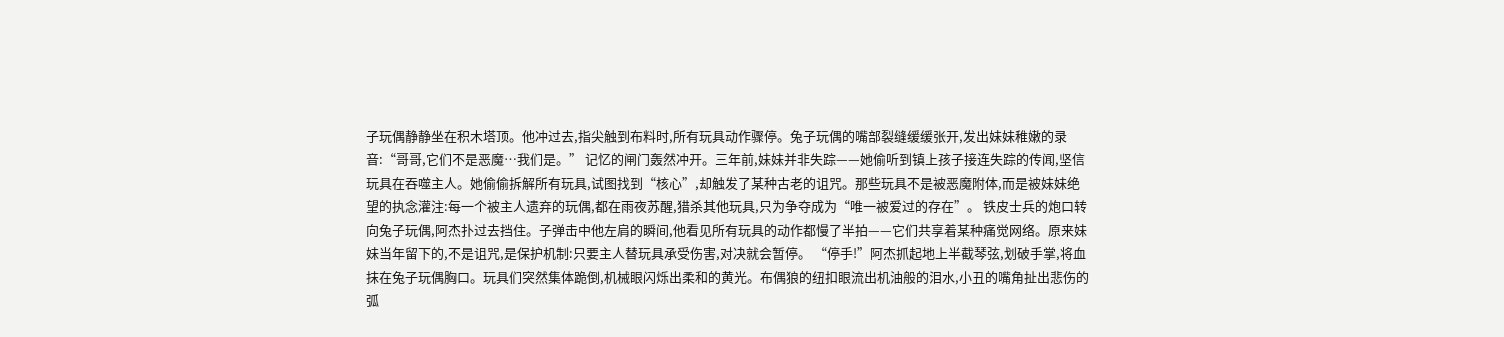子玩偶静静坐在积木塔顶。他冲过去,指尖触到布料时,所有玩具动作骤停。兔子玩偶的嘴部裂缝缓缓张开,发出妹妹稚嫩的录音:“哥哥,它们不是恶魔…我们是。” 记忆的闸门轰然冲开。三年前,妹妹并非失踪——她偷听到镇上孩子接连失踪的传闻,坚信玩具在吞噬主人。她偷偷拆解所有玩具,试图找到“核心”,却触发了某种古老的诅咒。那些玩具不是被恶魔附体,而是被妹妹绝望的执念灌注:每一个被主人遗弃的玩偶,都在雨夜苏醒,猎杀其他玩具,只为争夺成为“唯一被爱过的存在”。 铁皮士兵的炮口转向兔子玩偶,阿杰扑过去挡住。子弹击中他左肩的瞬间,他看见所有玩具的动作都慢了半拍——它们共享着某种痛觉网络。原来妹妹当年留下的,不是诅咒,是保护机制:只要主人替玩具承受伤害,对决就会暂停。 “停手!”阿杰抓起地上半截琴弦,划破手掌,将血抹在兔子玩偶胸口。玩具们突然集体跪倒,机械眼闪烁出柔和的黄光。布偶狼的纽扣眼流出机油般的泪水,小丑的嘴角扯出悲伤的弧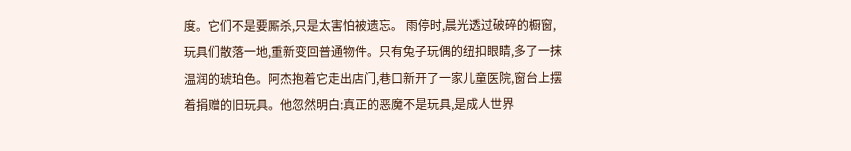度。它们不是要厮杀,只是太害怕被遗忘。 雨停时,晨光透过破碎的橱窗,玩具们散落一地,重新变回普通物件。只有兔子玩偶的纽扣眼睛,多了一抹温润的琥珀色。阿杰抱着它走出店门,巷口新开了一家儿童医院,窗台上摆着捐赠的旧玩具。他忽然明白:真正的恶魔不是玩具,是成人世界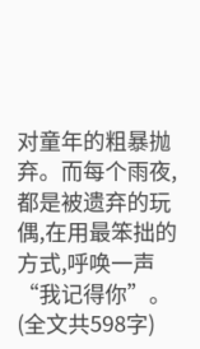对童年的粗暴抛弃。而每个雨夜,都是被遗弃的玩偶,在用最笨拙的方式,呼唤一声“我记得你”。 (全文共598字)